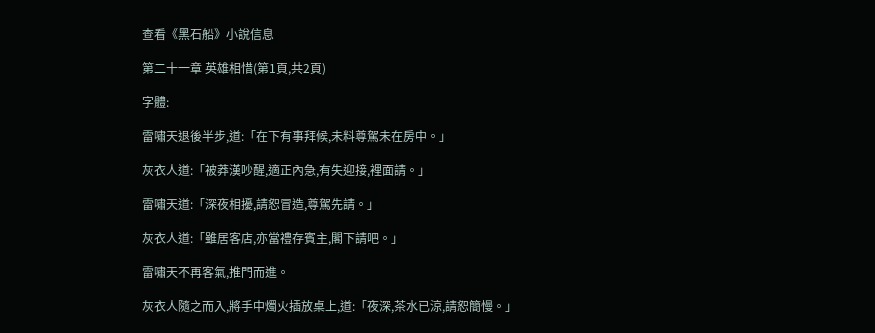查看《黑石船》小說信息

第二十一章 英雄相惜(第1頁,共2頁)

字體:

雷嘯天退後半步,道:「在下有事拜候,未料尊駕未在房中。」

灰衣人道:「被莽漢吵醒,適正內急,有失迎接,裡面請。」

雷嘯天道:「深夜相擾,請恕冒造,尊駕先請。」

灰衣人道:「雖居客店,亦當禮存賓主,閣下請吧。」

雷嘯天不再客氣,推門而進。

灰衣人隨之而入,將手中燭火插放桌上,道:「夜深,茶水已涼,請恕簡慢。」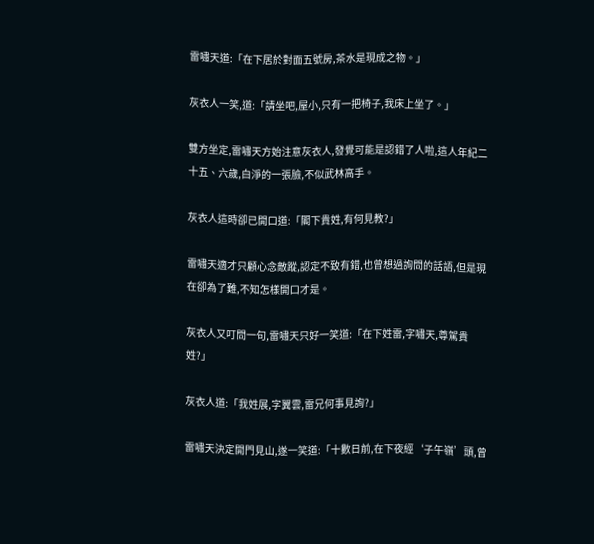雷嘯天道:「在下居於對面五號房,茶水是現成之物。」

灰衣人一笑,道:「請坐吧,屋小,只有一把椅子,我床上坐了。」

雙方坐定,雷嘯天方始注意灰衣人,發覺可能是認錯了人啦,這人年紀二十五、六歲,白淨的一張臉,不似武林高手。

灰衣人這時卻已開口道:「閣下貴姓,有何見教?」

雷嘯天適才只顧心念敵蹤,認定不致有錯,也曾想過詢問的話語,但是現在卻為了難,不知怎樣開口才是。

灰衣人又叮問一句,雷嘯天只好一笑道:「在下姓雷,字嘯天,尊駕貴姓?」

灰衣人道:「我姓展,字翼雲,雷兄何事見詢?」

雷嘯天決定開門見山,遂一笑道:「十數日前,在下夜經‘子午嶺’頭,曾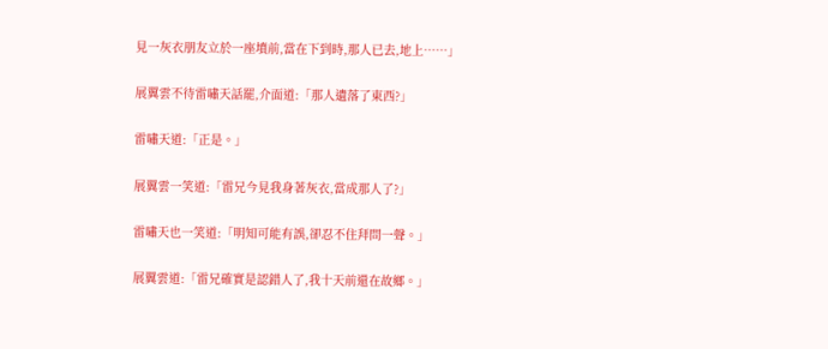見一灰衣朋友立於一座墳前,當在下到時,那人已去,地上……」

展翼雲不待雷嘯天話罷,介面道:「那人遺落了東西?」

雷嘯天道:「正是。」

展翼雲一笑道:「雷兄今見我身著灰衣,當成那人了?」

雷嘯天也一笑道:「明知可能有誤,卻忍不住拜問一聲。」

展翼雲道:「雷兄確實是認錯人了,我十天前還在故鄉。」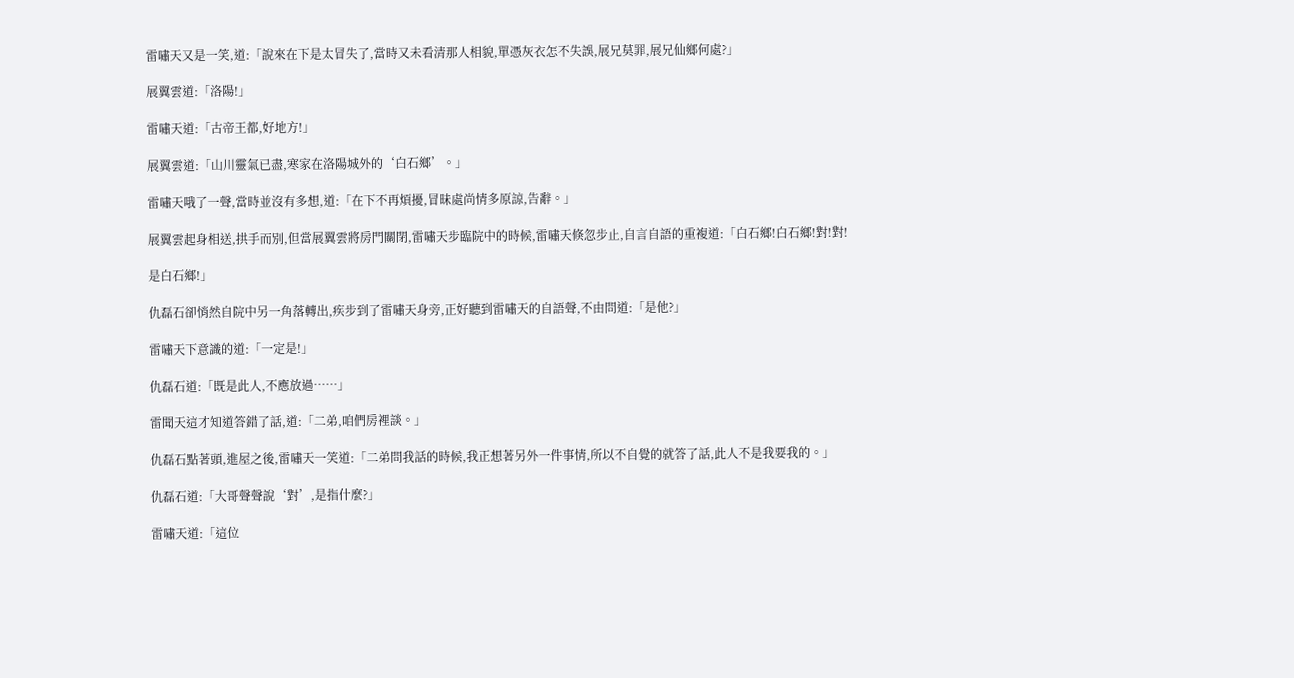雷嘯天又是一笑,道:「說來在下是太冒失了,當時又未看清那人相貌,單憑灰衣怎不失誤,展兄莫罪,展兄仙鄉何處?」

展翼雲道:「洛陽!」

雷嘯天道:「古帝王都,好地方!」

展翼雲道:「山川靈氣已盡,寒家在洛陽城外的‘白石鄉’。」

雷嘯天哦了一聲,當時並沒有多想,道:「在下不再煩擾,冒昧處尚情多原諒,告辭。」

展翼雲起身相送,拱手而別,但當展翼雲將房門關閉,雷嘯天步臨院中的時候,雷嘯天倏忽步止,自言自語的重複道:「白石鄉!白石鄉!對!對!

是白石鄉!」

仇磊石卻悄然自院中另一角落轉出,疾步到了雷嘯天身旁,正好聽到雷嘯天的自語聲,不由問道:「是他?」

雷嘯天下意識的道:「一定是!」

仇磊石道:「既是此人,不應放過……」

雷聞天這才知道答錯了話,道:「二弟,咱們房裡談。」

仇磊石點著頭,進屋之後,雷嘯天一笑道:「二弟問我話的時候,我正想著另外一件事情,所以不自覺的就答了話,此人不是我要我的。」

仇磊石道:「大哥聲聲說‘對’,是指什麼?」

雷嘯天道:「這位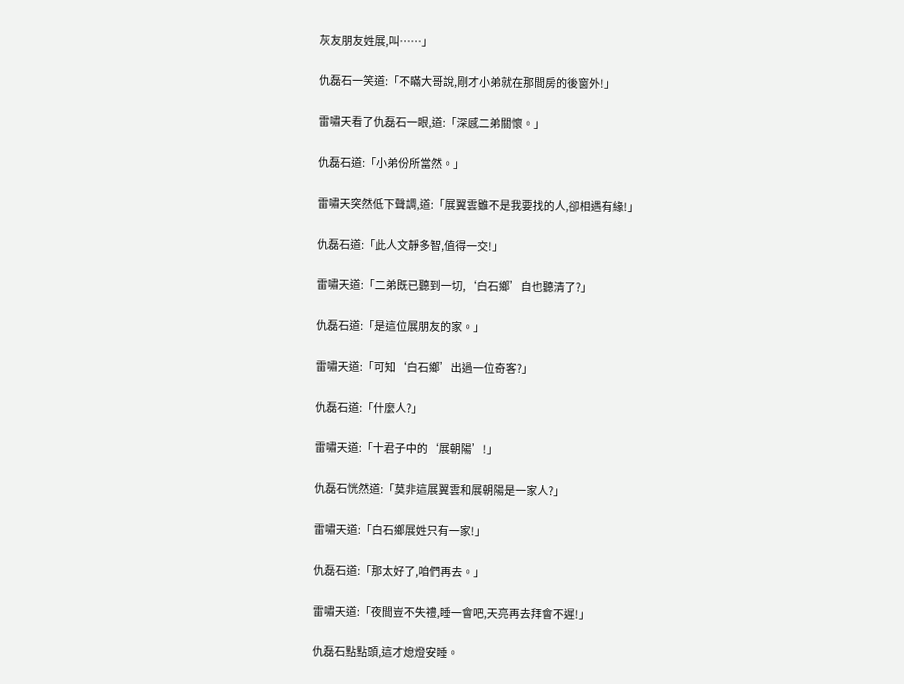灰友朋友姓展,叫……」

仇磊石一笑道:「不瞞大哥說,剛才小弟就在那間房的後窗外!」

雷嘯天看了仇磊石一眼,道:「深感二弟關懷。」

仇磊石道:「小弟份所當然。」

雷嘯天突然低下聲調,道:「展翼雲雖不是我要找的人,卻相遇有緣!」

仇磊石道:「此人文靜多智,值得一交!」

雷嘯天道:「二弟既已聽到一切,‘白石鄉’自也聽清了?」

仇磊石道:「是這位展朋友的家。」

雷嘯天道:「可知‘白石鄉’出過一位奇客?」

仇磊石道:「什麼人?」

雷嘯天道:「十君子中的‘展朝陽’!」

仇磊石恍然道:「莫非這展翼雲和展朝陽是一家人?」

雷嘯天道:「白石鄉展姓只有一家!」

仇磊石道:「那太好了,咱們再去。」

雷嘯天道:「夜間豈不失禮,睡一會吧,天亮再去拜會不遲!」

仇磊石點點頭,這才熄燈安睡。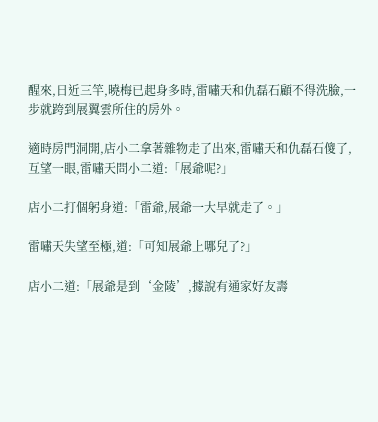醒來,日近三竿,曉梅已起身多時,雷嘯天和仇磊石顧不得洗臉,一步就跨到展翼雲所住的房外。

適時房門洞開,店小二拿著雜物走了出來,雷嘯天和仇磊石傻了,互望一眼,雷嘯天問小二道:「展爺呢?」

店小二打個躬身道:「雷爺,展爺一大早就走了。」

雷嘯天失望至極,道:「可知展爺上哪兒了?」

店小二道:「展爺是到‘金陵’,據說有通家好友壽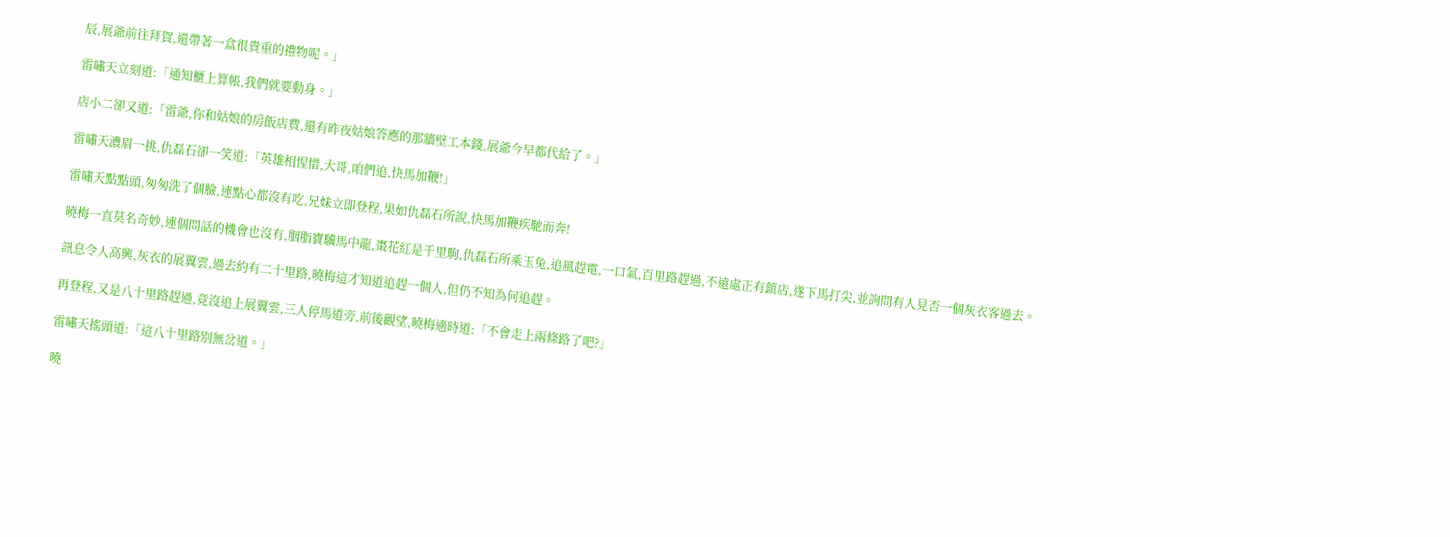辰,展爺前往拜賀,還帶著一盒很貴重的禮物呢。」

雷嘯天立刻道:「通知櫃上算帳,我們就要動身。」

店小二卻又道:「雷爺,你和姑娘的房飯店費,還有昨夜姑娘答應的那牆壁工本錢,展爺今早都代給了。」

雷嘯天濃眉一挑,仇磊石卻一笑道:「英雄相惺惜,大哥,咱們追,快馬加鞭!」

雷嘯天點點頭,匆匆洗了個臉,連點心都沒有吃,兄妹立即登程,果如仇磊石所說,快馬加鞭疾馳而奔!

曉梅一直莫名奇妙,連個問話的機會也沒有,胭脂寶驥馬中龍,棗花紅是千里駒,仇磊石所乘玉兔,追風趕電,一口氣,百里路趕過,不遠處正有鎮店,遂下馬打尖,並詢問有人見否一個灰衣客過去。

訊息令人高興,灰衣的展翼雲,過去約有二十里路,曉梅這才知道追趕一個人,但仍不知為何追趕。

再登程,又是八十里路趕過,竟沒追上展翼雲,三人停馬道旁,前後觀望,曉梅適時道:「不會走上兩條路了吧?」

雷嘯天搖頭道:「這八十里路別無岔道。」

曉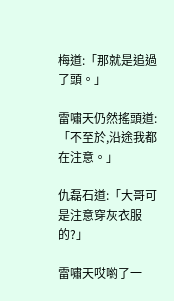梅道:「那就是追過了頭。」

雷嘯天仍然搖頭道:「不至於,沿途我都在注意。」

仇磊石道:「大哥可是注意穿灰衣服的?」

雷嘯天哎喲了一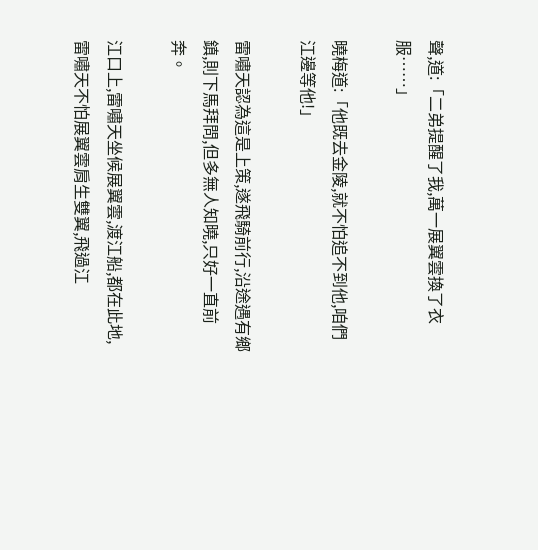聲,道:「二弟提醒了我,萬一展翼雲換了衣服……」

曉梅道:「他既去金陵,就不怕追不到他,咱們江邊等他!」

雷嘯天認為這是上策,遂飛騎前行,沿途遇有鄉鎮,則下馬拜問,但多無人知曉,只好一直前奔。

江口上,雷嘯天坐候展翼雲,渡江船,都在此地,雷嘯天不怕展翼雲肩生雙翼,飛過江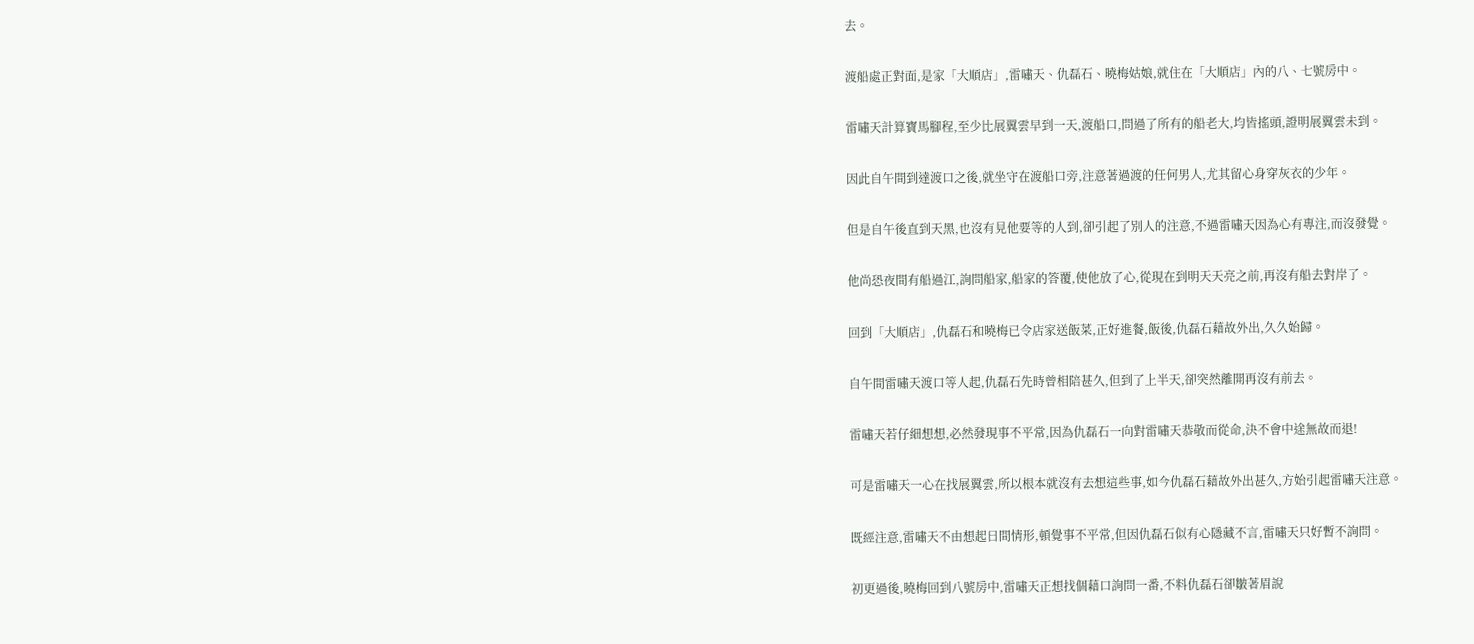去。

渡船處正對面,是家「大順店」,雷嘯天、仇磊石、曉梅姑娘,就住在「大順店」內的八、七號房中。

雷嘯天計算寶馬腳程,至少比展翼雲早到一天,渡船口,問過了所有的船老大,均皆搖頭,證明展翼雲未到。

因此自午間到達渡口之後,就坐守在渡船口旁,注意著過渡的任何男人,尤其留心身穿灰衣的少年。

但是自午後直到天黑,也沒有見他要等的人到,卻引起了別人的注意,不過雷嘯天因為心有專注,而沒發覺。

他尚恐夜間有船過江,詢問船家,船家的答覆,使他放了心,從現在到明天天亮之前,再沒有船去對岸了。

回到「大順店」,仇磊石和曉梅已令店家送飯菜,正好進餐,飯後,仇磊石藉故外出,久久始歸。

自午間雷嘯天渡口等人起,仇磊石先時曾相陪甚久,但到了上半天,卻突然離開再沒有前去。

雷嘯天若仔細想想,必然發現事不平常,因為仇磊石一向對雷嘯天恭敬而從命,決不會中途無故而退!

可是雷嘯天一心在找展翼雲,所以根本就沒有去想這些事,如今仇磊石藉故外出甚久,方始引起雷嘯天注意。

既經注意,雷嘯天不由想起日間情形,頓覺事不平常,但因仇磊石似有心隱藏不言,雷嘯天只好暫不詢問。

初更過後,曉梅回到八號房中,雷嘯天正想找個藉口詢問一番,不料仇磊石卻皺著眉說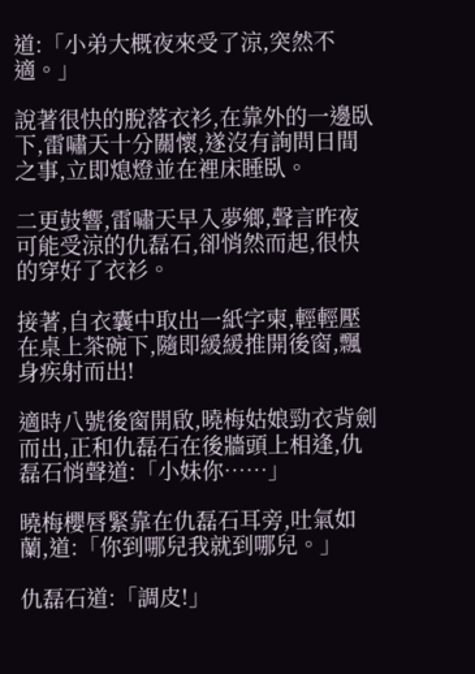道:「小弟大概夜來受了涼,突然不適。」

說著很快的脫落衣衫,在靠外的一邊臥下,雷嘯天十分關懷,遂沒有詢問日間之事,立即熄燈並在裡床睡臥。

二更鼓響,雷嘯天早入夢鄉,聲言昨夜可能受涼的仇磊石,卻悄然而起,很快的穿好了衣衫。

接著,自衣囊中取出一紙字柬,輕輕壓在桌上茶碗下,隨即緩緩推開後窗,飄身疾射而出!

適時八號後窗開啟,曉梅姑娘勁衣背劍而出,正和仇磊石在後牆頭上相逢,仇磊石悄聲道:「小妹你……」

曉梅櫻唇緊靠在仇磊石耳旁,吐氣如蘭,道:「你到哪兒我就到哪兒。」

仇磊石道:「調皮!」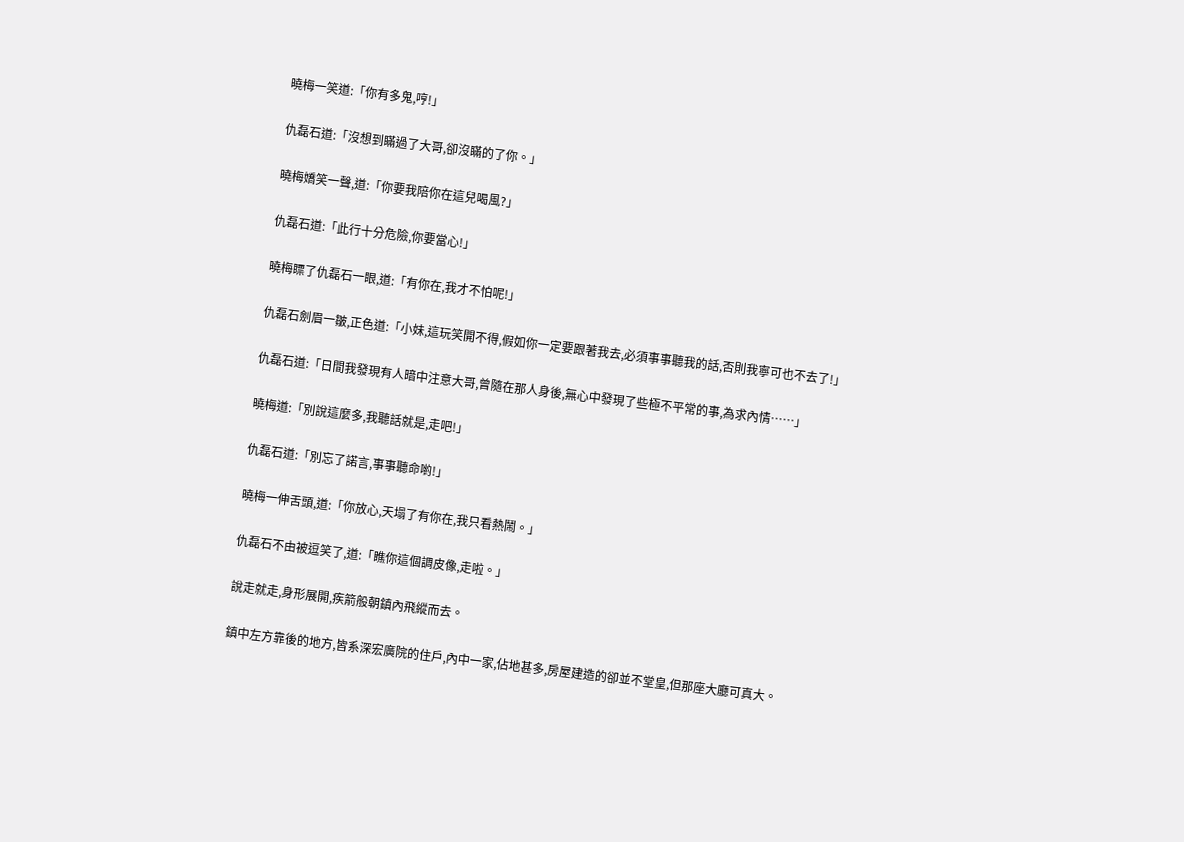曉梅一笑道:「你有多鬼,哼!」

仇磊石道:「沒想到瞞過了大哥,卻沒瞞的了你。」

曉梅嬌笑一聲,道:「你要我陪你在這兒喝風?」

仇磊石道:「此行十分危險,你要當心!」

曉梅瞟了仇磊石一眼,道:「有你在,我才不怕呢!」

仇磊石劍眉一皺,正色道:「小妹,這玩笑開不得,假如你一定要跟著我去,必須事事聽我的話,否則我寧可也不去了!」

仇磊石道:「日間我發現有人暗中注意大哥,曾隨在那人身後,無心中發現了些極不平常的事,為求內情……」

曉梅道:「別說這麼多,我聽話就是,走吧!」

仇磊石道:「別忘了諾言,事事聽命喲!」

曉梅一伸舌頭,道:「你放心,天塌了有你在,我只看熱鬧。」

仇磊石不由被逗笑了,道:「瞧你這個調皮像,走啦。」

說走就走,身形展開,疾箭般朝鎮內飛縱而去。

鎮中左方靠後的地方,皆系深宏廣院的住戶,內中一家,佔地甚多,房屋建造的卻並不堂皇,但那座大廳可真大。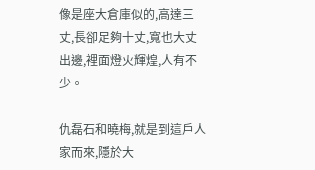像是座大倉庫似的,高達三丈,長卻足夠十丈,寬也大丈出邊,裡面燈火輝煌,人有不少。

仇磊石和曉梅,就是到這戶人家而來,隱於大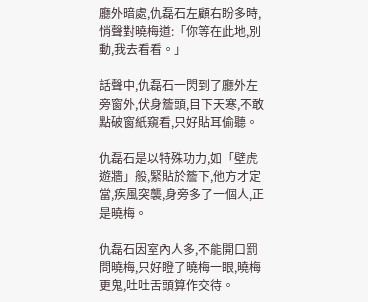廳外暗處,仇磊石左顧右盼多時,悄聲對曉梅道:「你等在此地,別動,我去看看。」

話聲中,仇磊石一閃到了廳外左旁窗外,伏身簷頭,目下天寒,不敢點破窗紙窺看,只好貼耳偷聽。

仇磊石是以特殊功力,如「壁虎遊牆」般,緊貼於簷下,他方才定當,疾風突襲,身旁多了一個人,正是曉梅。

仇磊石因室內人多,不能開口罰問曉梅,只好瞪了曉梅一眼,曉梅更鬼,吐吐舌頭算作交待。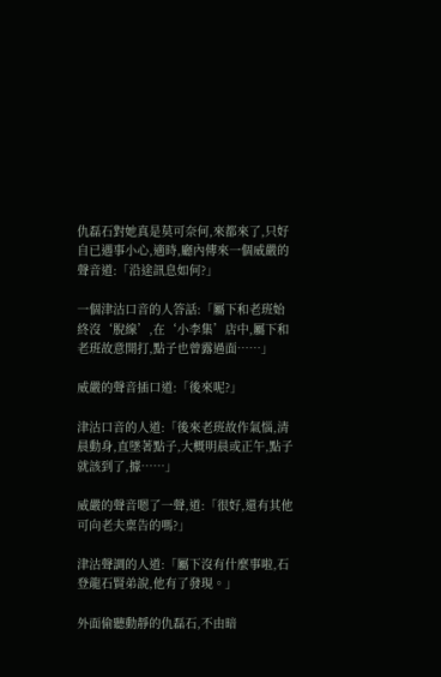仇磊石對她真是莫可奈何,來都來了,只好自已遇事小心,適時,廳內傳來一個威嚴的聲音道:「沿途訊息如何?」

一個津沽口音的人答話:「屬下和老班始終沒‘脫線’,在‘小李集’店中,屬下和老班故意開打,點子也曾露過面……」

威嚴的聲音插口道:「後來呢?」

津沽口音的人道:「後來老班故作氣惱,清晨動身,直墜著點子,大概明晨或正午,點子就該到了,據……」

威嚴的聲音嗯了一聲,道:「很好,還有其他可向老夫稟告的嗎?」

津沽聲調的人道:「屬下沒有什麼事啦,石登龍石賢弟說,他有了發現。」

外面偷聽動靜的仇磊石,不由暗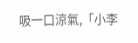吸一口涼氣,「小李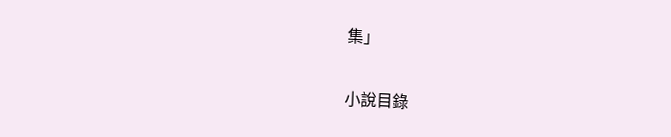集」

小說目錄